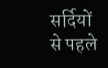सर्दियों से पहले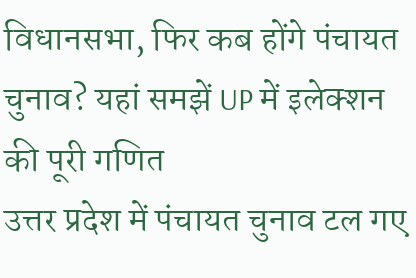विधानसभा, फिर कब होंगे पंचायत चुनाव? यहां समझें UP में इलेक्शन की पूरी गणित
उत्तर प्रदेश में पंचायत चुनाव टल गए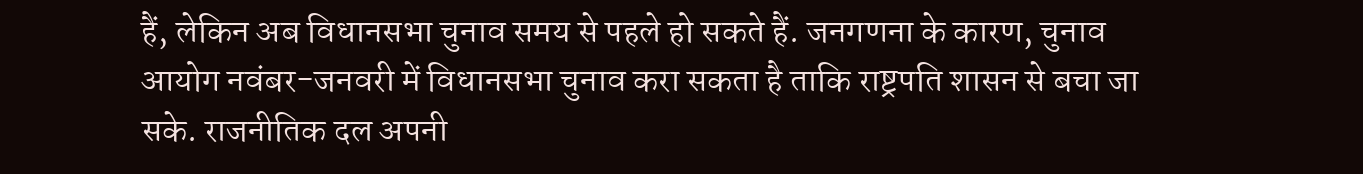हैं, लेकिन अब विधानसभा चुनाव समय से पहले हो सकते हैं. जनगणना के कारण, चुनाव आयोग नवंबर-जनवरी में विधानसभा चुनाव करा सकता है ताकि राष्ट्रपति शासन से बचा जा सके. राजनीतिक दल अपनी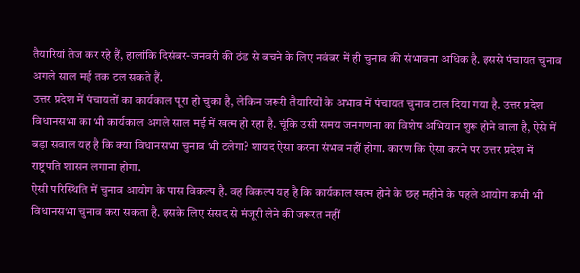तैयारियां तेज कर रहे हैं, हालांकि दिसंबर-जनवरी की ठंड से बचने के लिए नवंबर में ही चुनाव की संभावना अधिक है. इससे पंचायत चुनाव अगले साल मई तक टल सकते हैं.
उत्तर प्रदेश में पंचायतों का कार्यकाल पूरा हो चुका है, लेकिन जरूरी तैयारियों के अभाव में पंचायत चुनाव टाल दिया गया है. उत्तर प्रदेश विधानसभा का भी कार्यकाल अगले साल मई में खत्म हो रहा है. चूंकि उसी समय जनगणना का विशेष अभियान शुरू होने वाला है, ऐसे में बड़ा सवाल यह है कि क्या विधानसभा चुनाव भी टलेगा? शायद ऐसा करना संभव नहीं होगा. कारण कि ऐसा करने पर उत्तर प्रदेश में राष्ट्रपति शासन लगाना होगा.
ऐसी परिस्थिति में चुनाव आयोग के पास विकल्प है. वह विकल्प यह है कि कार्यकाल खत्म होने के छह महीने के पहले आयोग कभी भी विधानसभा चुनाव करा सकता है. इसके लिए संसद से मंजूरी लेने की जरूरत नहीं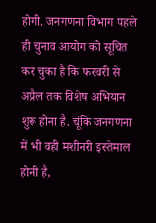होगी. जनगणना विभाग पहले ही चुनाव आयोग को सूचित कर चुका है कि फरवरी से अप्रैल तक विशेष अभियान शुरू होना है. चूंकि जनगणना में भी वही मशीनरी इस्तेमाल होनी है,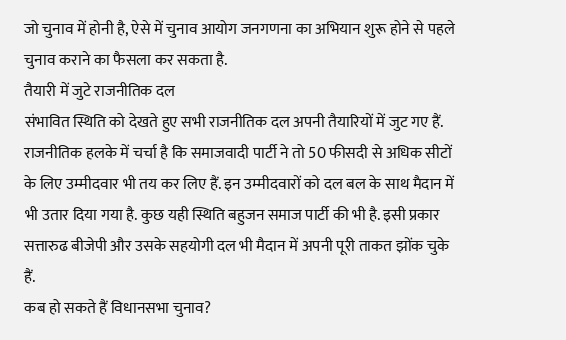जो चुनाव में होनी है, ऐसे में चुनाव आयोग जनगणना का अभियान शुरू होने से पहले चुनाव कराने का फैसला कर सकता है.
तैयारी में जुटे राजनीतिक दल
संभावित स्थिति को देखते हुए सभी राजनीतिक दल अपनी तैयारियों में जुट गए हैं. राजनीतिक हलके में चर्चा है कि समाजवादी पार्टी ने तो 50 फीसदी से अधिक सीटों के लिए उम्मीदवार भी तय कर लिए हैं. इन उम्मीदवारों को दल बल के साथ मैदान में भी उतार दिया गया है. कुछ यही स्थिति बहुजन समाज पार्टी की भी है. इसी प्रकार सत्तारुढ बीजेपी और उसके सहयोगी दल भी मैदान में अपनी पूरी ताकत झोंक चुके हैं.
कब हो सकते हैं विधानसभा चुनाव?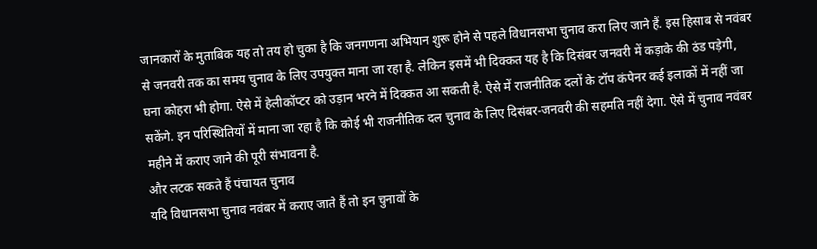जानकारों के मुताबिक यह तो तय हो चुका है कि जनगणना अभियान शुरू होने से पहले विधानसभा चुनाव करा लिए जाने हैं. इस हिसाब से नवंबर से जनवरी तक का समय चुनाव के लिए उपयुक्त माना जा रहा है. लेकिन इसमें भी दिक्कत यह है कि दिसंबर जनवरी में कड़ाके की ठंड पड़ेगी, घना कोहरा भी होगा. ऐसे में हेलीकॉप्टर को उड़ान भरने में दिक्कत आ सकती है. ऐसे में राजनीतिक दलों के टॉप कंपेनर कई इलाकों में नहीं जा सकेंगे. इन परिस्थितियों में माना जा रहा है कि कोई भी राजनीतिक दल चुनाव के लिए दिसंबर-जनवरी की सहमति नहीं देगा. ऐसे में चुनाव नवंबर महीने में कराए जाने की पूरी संभावना है.
और लटक सकते हैं पंचायत चुनाव
यदि विधानसभा चुनाव नवंबर में कराए जाते हैं तो इन चुनावों के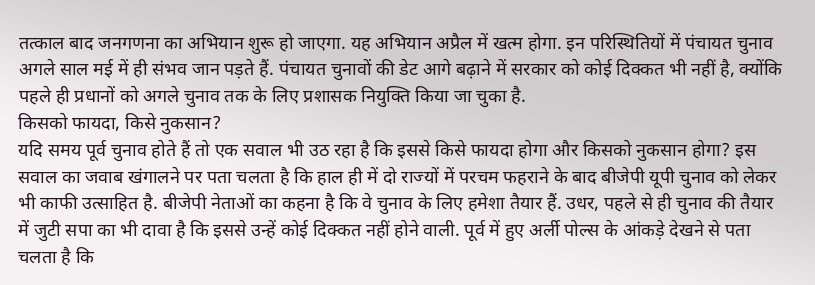तत्काल बाद जनगणना का अभियान शुरू हो जाएगा. यह अभियान अप्रैल में खत्म होगा. इन परिस्थितियों में पंचायत चुनाव अगले साल मई में ही संभव जान पड़ते हैं. पंचायत चुनावों की डेट आगे बढ़ाने में सरकार को कोई दिक्कत भी नहीं है, क्योंकि पहले ही प्रधानों को अगले चुनाव तक के लिए प्रशासक नियुक्ति किया जा चुका है.
किसको फायदा, किसे नुकसान?
यदि समय पूर्व चुनाव होते हैं तो एक सवाल भी उठ रहा है कि इससे किसे फायदा होगा और किसको नुकसान होगा? इस सवाल का जवाब खंगालने पर पता चलता है कि हाल ही में दो राज्यों में परचम फहराने के बाद बीजेपी यूपी चुनाव को लेकर भी काफी उत्साहित है. बीजेपी नेताओं का कहना है कि वे चुनाव के लिए हमेशा तैयार हैं. उधर, पहले से ही चुनाव की तैयार में जुटी सपा का भी दावा है कि इससे उन्हें कोई दिक्कत नहीं होने वाली. पूर्व में हुए अर्ली पोल्स के आंकड़े देखने से पता चलता है कि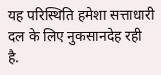यह परिस्थिति हमेशा सत्ताधारी दल के लिए नुकसानदेह रही है.